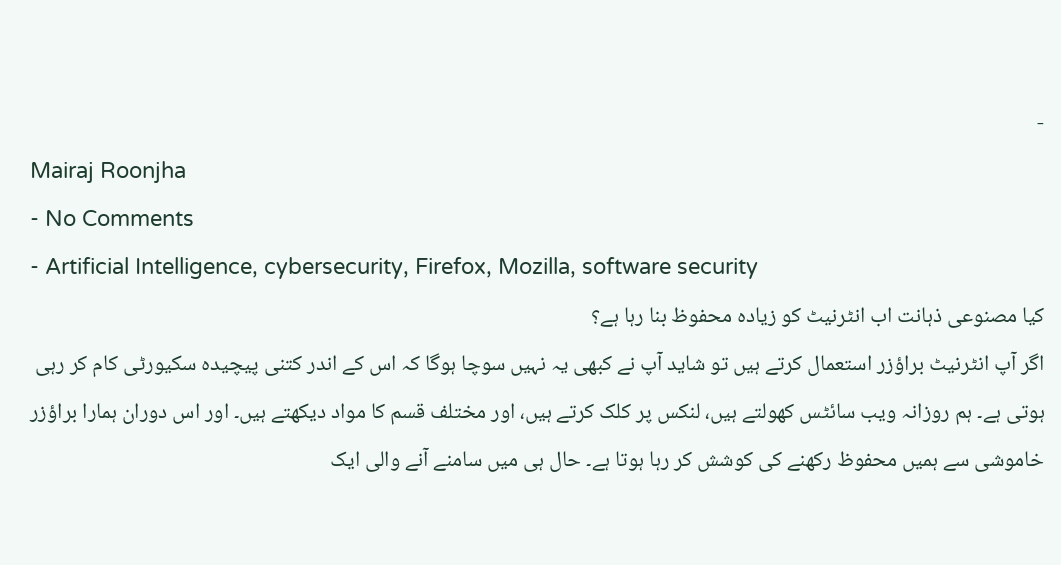-
Mairaj Roonjha
- No Comments
- Artificial Intelligence, cybersecurity, Firefox, Mozilla, software security
کیا مصنوعی ذہانت اب انٹرنیٹ کو زیادہ محفوظ بنا رہا ہے؟
اگر آپ انٹرنیٹ براؤزر استعمال کرتے ہیں تو شاید آپ نے کبھی یہ نہیں سوچا ہوگا کہ اس کے اندر کتنی پیچیدہ سکیورٹی کام کر رہی ہوتی ہے۔ ہم روزانہ ویب سائٹس کھولتے ہیں، لنکس پر کلک کرتے ہیں، اور مختلف قسم کا مواد دیکھتے ہیں۔ اور اس دوران ہمارا براؤزر خاموشی سے ہمیں محفوظ رکھنے کی کوشش کر رہا ہوتا ہے۔ حال ہی میں سامنے آنے والی ایک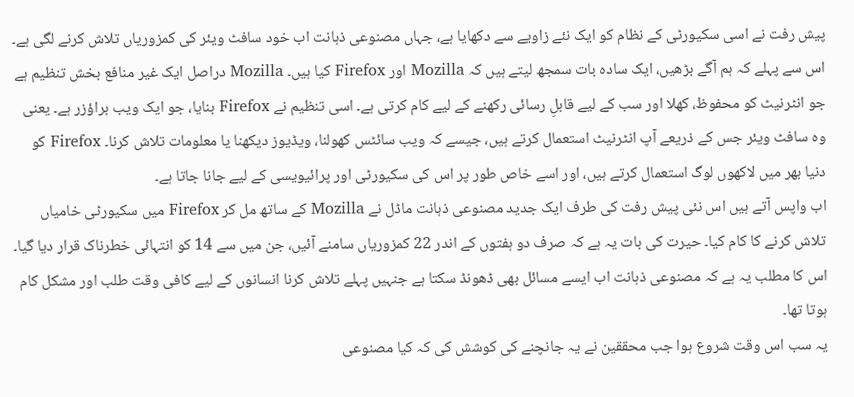پیش رفت نے اسی سکیورٹی کے نظام کو ایک نئے زاویے سے دکھایا ہے، جہاں مصنوعی ذہانت اب خود سافٹ ویئر کی کمزوریاں تلاش کرنے لگی ہے۔
اس سے پہلے کہ ہم آگے بڑھیں، ایک سادہ بات سمجھ لیتے ہیں کہ Mozilla اور Firefox کیا ہیں۔ Mozilla دراصل ایک غیر منافع بخش تنظیم ہے جو انٹرنیٹ کو محفوظ، کھلا اور سب کے لیے قابلِ رسائی رکھنے کے لیے کام کرتی ہے۔ اسی تنظیم نے Firefox بنایا، جو ایک ویب براؤزر ہے۔ یعنی وہ سافٹ ویئر جس کے ذریعے آپ انٹرنیٹ استعمال کرتے ہیں، جیسے کہ ویب سائٹس کھولنا، ویڈیوز دیکھنا یا معلومات تلاش کرنا۔ Firefox کو دنیا بھر میں لاکھوں لوگ استعمال کرتے ہیں، اور اسے خاص طور پر اس کی سکیورٹی اور پرائیویسی کے لیے جانا جاتا ہے۔
اب واپس آتے ہیں اس نئی پیش رفت کی طرف ایک جدید مصنوعی ذہانت ماڈل نے Mozilla کے ساتھ مل کر Firefox میں سکیورٹی خامیاں تلاش کرنے کا کام کیا۔ حیرت کی بات یہ ہے کہ صرف دو ہفتوں کے اندر 22 کمزوریاں سامنے آئیں، جن میں سے 14 کو انتہائی خطرناک قرار دیا گیا۔ اس کا مطلب یہ ہے کہ مصنوعی ذہانت اب ایسے مسائل بھی ڈھونڈ سکتا ہے جنہیں پہلے تلاش کرنا انسانوں کے لیے کافی وقت طلب اور مشکل کام ہوتا تھا۔
یہ سب اس وقت شروع ہوا جب محققین نے یہ جانچنے کی کوشش کی کہ کیا مصنوعی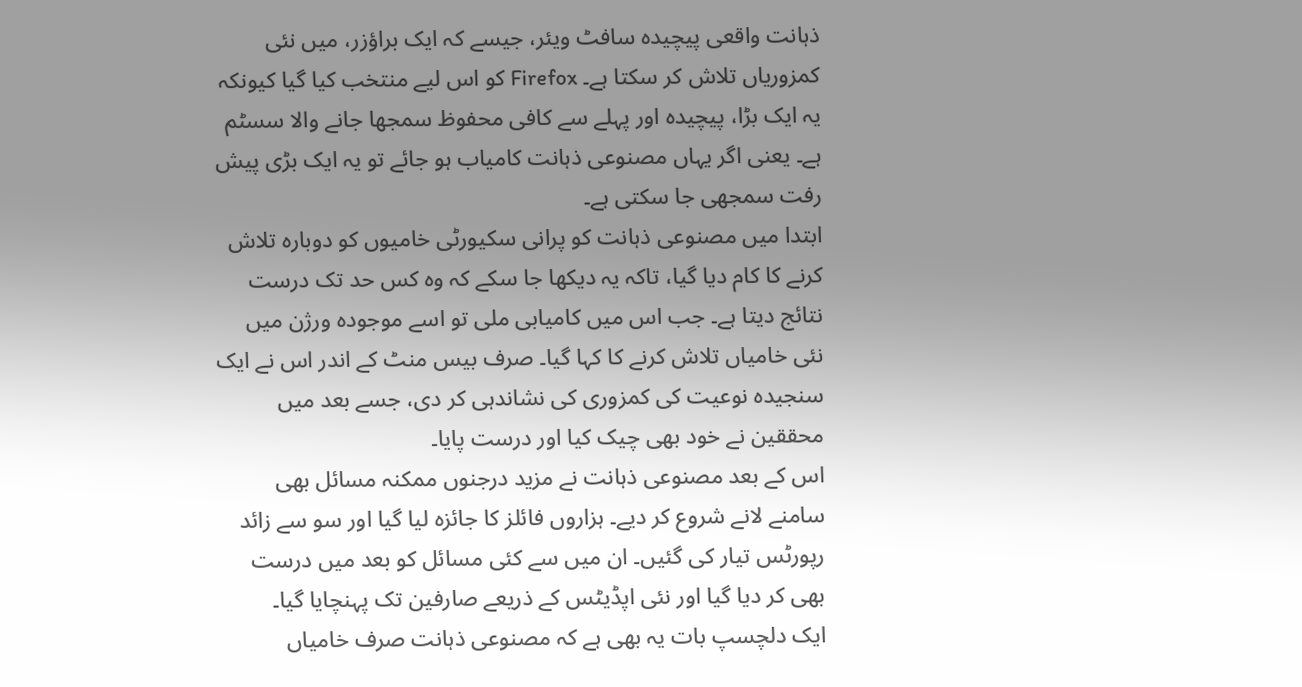ذہانت واقعی پیچیدہ سافٹ ویئر، جیسے کہ ایک براؤزر، میں نئی کمزوریاں تلاش کر سکتا ہے۔ Firefox کو اس لیے منتخب کیا گیا کیونکہ یہ ایک بڑا، پیچیدہ اور پہلے سے کافی محفوظ سمجھا جانے والا سسٹم ہے۔ یعنی اگر یہاں مصنوعی ذہانت کامیاب ہو جائے تو یہ ایک بڑی پیش رفت سمجھی جا سکتی ہے۔
ابتدا میں مصنوعی ذہانت کو پرانی سکیورٹی خامیوں کو دوبارہ تلاش کرنے کا کام دیا گیا، تاکہ یہ دیکھا جا سکے کہ وہ کس حد تک درست نتائج دیتا ہے۔ جب اس میں کامیابی ملی تو اسے موجودہ ورژن میں نئی خامیاں تلاش کرنے کا کہا گیا۔ صرف بیس منٹ کے اندر اس نے ایک سنجیدہ نوعیت کی کمزوری کی نشاندہی کر دی، جسے بعد میں محققین نے خود بھی چیک کیا اور درست پایا۔
اس کے بعد مصنوعی ذہانت نے مزید درجنوں ممکنہ مسائل بھی سامنے لانے شروع کر دیے۔ ہزاروں فائلز کا جائزہ لیا گیا اور سو سے زائد رپورٹس تیار کی گئیں۔ ان میں سے کئی مسائل کو بعد میں درست بھی کر دیا گیا اور نئی اپڈیٹس کے ذریعے صارفین تک پہنچایا گیا۔
ایک دلچسپ بات یہ بھی ہے کہ مصنوعی ذہانت صرف خامیاں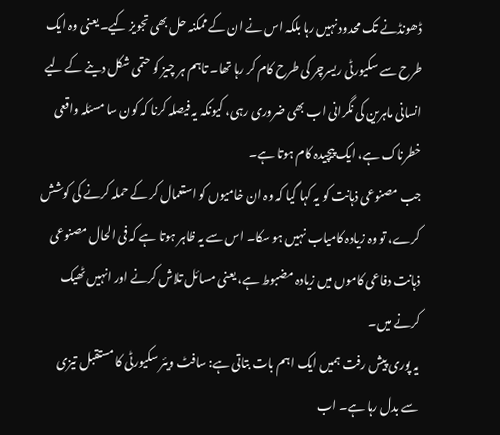ڈھونڈنے تک محدود نہیں رہا بلکہ اس نے ان کے ممکنہ حل بھی تجویز کیے۔ یعنی وہ ایک طرح سے سکیورٹی ریسرچر کی طرح کام کر رہا تھا۔ تاہم ہر چیز کو حتمی شکل دینے کے لیے انسانی ماہرین کی نگرانی اب بھی ضروری رہی، کیونکہ یہ فیصلہ کرنا کہ کون سا مسئلہ واقعی خطرناک ہے، ایک پیچیدہ کام ہوتا ہے۔
جب مصنوعی ذہانت کو یہ کہا گیا کہ وہ ان خامیوں کو استعمال کر کے حملہ کرنے کی کوشش کرے، تو وہ زیادہ کامیاب نہیں ہو سکا۔ اس سے یہ ظاہر ہوتا ہے کہ فی الحال مصنوعی ذہانت دفاعی کاموں میں زیادہ مضبوط ہے، یعنی مسائل تلاش کرنے اور انہیں ٹھیک کرنے میں۔
یہ پوری پیش رفت ہمیں ایک اہم بات بتاتی ہے: سافٹ ویئر سکیورٹی کا مستقبل تیزی سے بدل رہا ہے۔ اب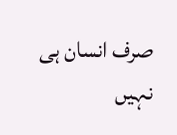صرف انسان ہی نہیں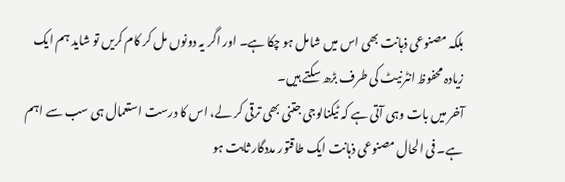بلکہ مصنوعی ذہانت بھی اس میں شامل ہو چکا ہے۔ اور اگر یہ دونوں مل کر کام کریں تو شاید ہم ایک زیادہ محفوظ انٹرنیٹ کی طرف بڑھ سکتے ہیں۔
آخر میں بات وہی آتی ہے کہ ٹیکنالوجی جتنی بھی ترقی کر لے، اس کا درست استعمال ہی سب سے اہم ہے۔ فی الحال مصنوعی ذہانت ایک طاقتور مددگار ثابت ہو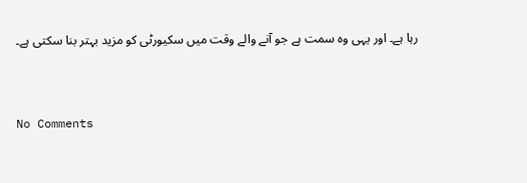رہا ہے۔ اور یہی وہ سمت ہے جو آنے والے وقت میں سکیورٹی کو مزید بہتر بنا سکتی ہے۔


No Comments